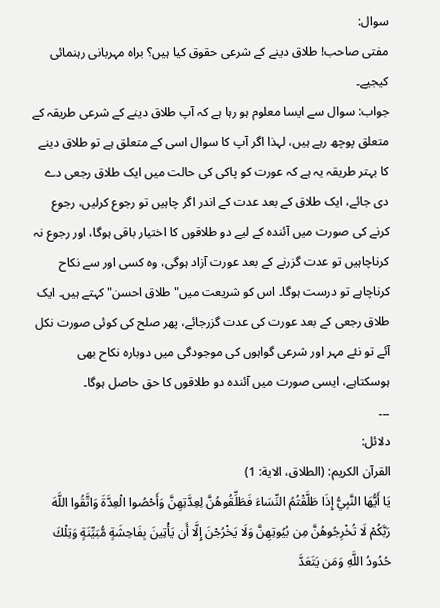سوال:
مفتی صاحب! طلاق دینے کے شرعی حقوق کیا ہیں؟ براہ مہربانی رہنمائی کیجیے۔
جواب: سوال سے ایسا معلوم ہو رہا ہے کہ آپ طلاق دینے کے شرعی طریقہ کے متعلق پوچھ رہے ہیں، لہذا اگر آپ کا سوال اسی کے متعلق ہے تو طلاق دینے کا بہتر طریقہ یہ ہے کہ عورت کو پاکی کی حالت میں ایک طلاق رجعی دے دی جائے، ایک طلاق کے بعد عدت کے اندر اگر چاہیں تو رجوع کرلیں، رجوع کرنے کی صورت میں آئندہ کے لیے دو طلاقوں کا اختیار باقی ہوگا، اور رجوع نہ کرناچاہیں تو عدت گزرنے کے بعد عورت آزاد ہوگی، وہ کسی اور سے نکاح کرناچاہے تو درست ہوگا۔ اس کو شریعت میں" طلاق احسن" کہتے ہیں۔ ایک طلاق رجعی کے بعد عورت کی عدت گزرجائے، پھر صلح کی کوئی صورت نکل آئے تو نئے مہر اور شرعی گواہوں کی موجودگی میں دوبارہ نکاح بھی ہوسکتاہے، ایسی صورت میں آئندہ دو طلاقوں کا حق حاصل ہوگا۔
۔۔۔
دلائل:
القرآن الکریم: (الطلاق، الایة: 1)
يَا أَيُّهَا النَّبِيُّ إِذَا طَلَّقْتُمُ النِّسَاءَ فَطَلِّقُوهُنَّ لِعِدَّتِهِنَّ وَأَحْصُوا الْعِدَّةَ وَاتَّقُوا اللَّهَ رَبَّكُمْ لَا تُخْرِجُوهُنَّ مِن بُيُوتِهِنَّ وَلَا يَخْرُجْنَ إِلَّا أَن يَأْتِينَ بِفَاحِشَةٍ مُّبَيِّنَةٍ وَتِلْكَ حُدُودُ اللَّهِ وَمَن يَتَعَدَّ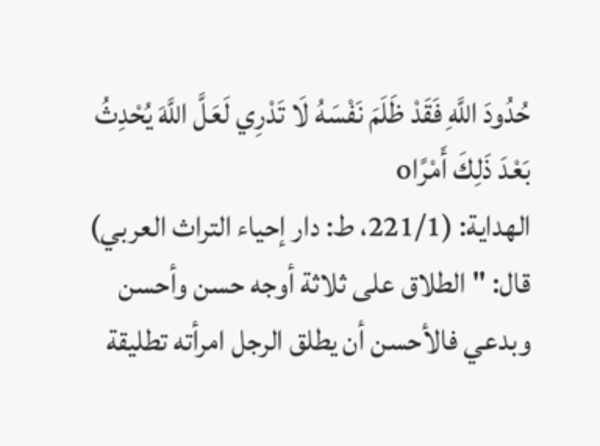حُدُودَ اللَّهِ فَقَدْ ظَلَمَ نَفْسَهُ لَا تَدْرِي لَعَلَّ اللَّهَ يُحْدِثُ بَعْدَ ذَلِكَ أَمْرًاo
الهداية: (221/1، ط: دار إحياء التراث العربي)
قال: " الطلاق على ثلاثة أوجه حسن وأحسن وبدعي فالأحسن أن يطلق الرجل امرأته تطليقة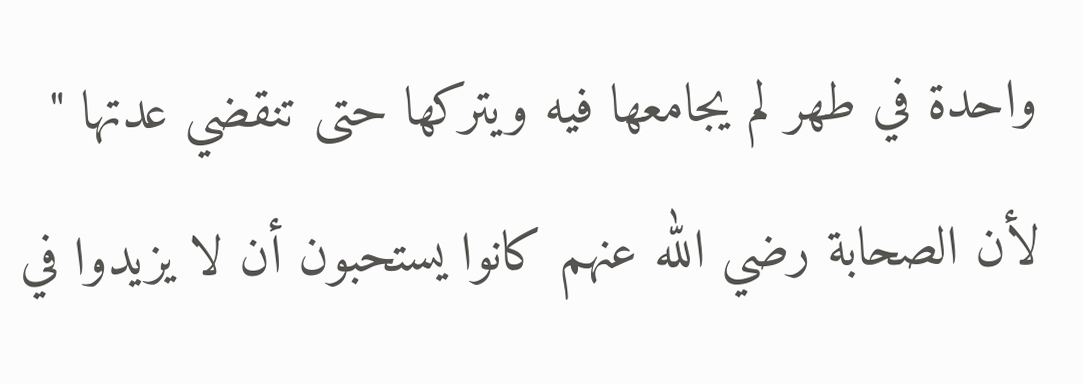واحدة في طهر لم يجامعها فيه ويتركها حتى تنقضي عدتها " لأن الصحابة رضي الله عنهم كانوا يستحبون أن لا يزيدوا في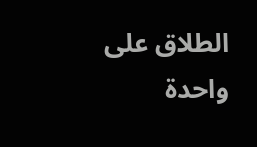الطلاق على واحدة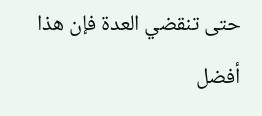حتى تنقضي العدة فإن هذا أفضل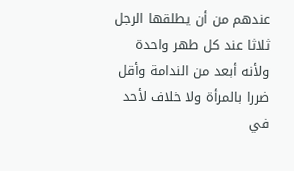عندهم من أن يطلقها الرجل ثلاثا عند كل طهر واحدة ولأنه أبعد من الندامة وأقل ضررا بالمرأة ولا خلاف لأحد في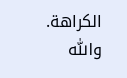الكراهة.
واللّٰه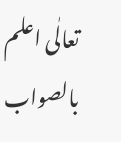تعالٰی اعلم بالصواب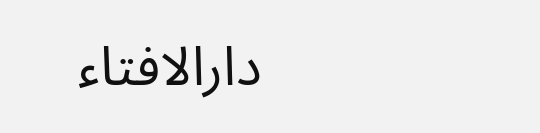دارالافتاء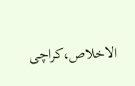الاخلاص،کراچی